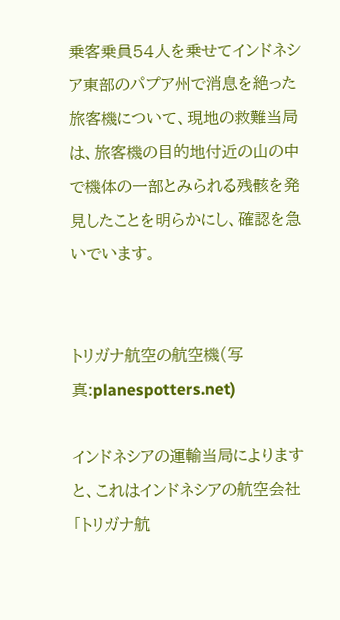乗客乗員54人を乗せてインドネシア東部のパプア州で消息を絶った旅客機について、現地の救難当局は、旅客機の目的地付近の山の中で機体の一部とみられる残骸を発見したことを明らかにし、確認を急いでいます。


トリガナ航空の航空機(写真:planespotters.net)

インドネシアの運輸当局によりますと、これはインドネシアの航空会社「トリガナ航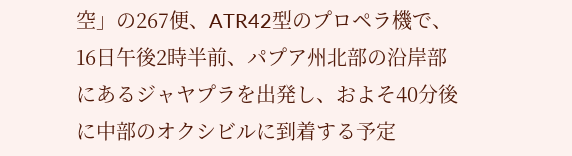空」の267便、ATR42型のプロペラ機で、16日午後2時半前、パプア州北部の沿岸部にあるジャヤプラを出発し、およそ40分後に中部のオクシビルに到着する予定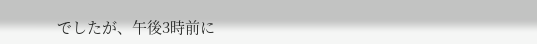でしたが、午後3時前に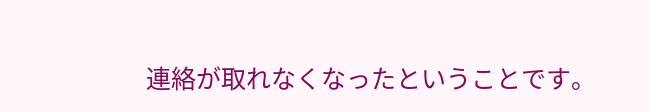連絡が取れなくなったということです。